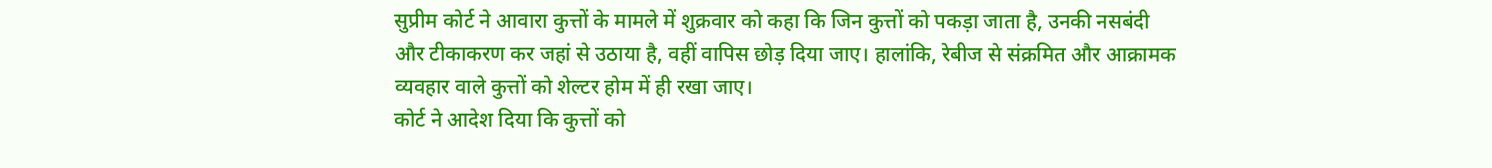सुप्रीम कोर्ट ने आवारा कुत्तों के मामले में शुक्रवार को कहा कि जिन कुत्तों को पकड़ा जाता है, उनकी नसबंदी और टीकाकरण कर जहां से उठाया है, वहीं वापिस छोड़ दिया जाए। हालांकि, रेबीज से संक्रमित और आक्रामक व्यवहार वाले कुत्तों को शेल्टर होम में ही रखा जाए।
कोर्ट ने आदेश दिया कि कुत्तों को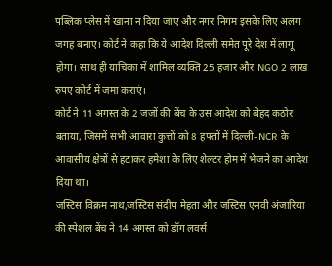पब्लिक प्लेस में खाना न दिया जाए और नगर निगम इसके लिए अलग जगह बनाए। कोर्ट ने कहा कि ये आदेश दिल्ली समेत पूरे देश में लागू होगा। साथ ही याचिका में शामिल व्यक्ति 25 हजार और NGO 2 लाख रुपए कोर्ट में जमा कराएं।
कोर्ट ने 11 अगस्त के 2 जजों की बेंच के उस आदेश को बेहद कठोर बताया, जिसमें सभी आवारा कुत्तों को 8 हफ्तों में दिल्ली-NCR के आवासीय क्षेत्रों से हटाकर हमेशा के लिए शेल्टर होम में भेजने का आदेश दिया था।
जस्टिस विक्रम नाथ,जस्टिस संदीप मेहता और जस्टिस एनवी अंजारिया की स्पेशल बेंच ने 14 अगस्त को डॉग लवर्स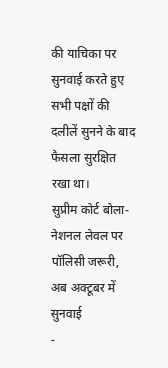की याचिका पर सुनवाई करते हुए सभी पक्षों की दलीलें सुनने के बाद फैसला सुरक्षित रखा था।
सुप्रीम कोर्ट बोला- नेशनल लेवल पर पॉलिसी जरूरी, अब अक्टूबर में सुनवाई
-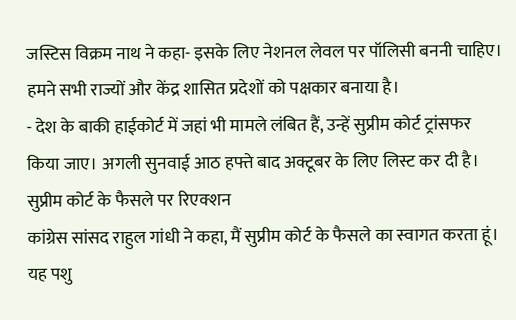जस्टिस विक्रम नाथ ने कहा- इसके लिए नेशनल लेवल पर पॉलिसी बननी चाहिए। हमने सभी राज्यों और केंद्र शासित प्रदेशों को पक्षकार बनाया है।
- देश के बाकी हाईकोर्ट में जहां भी मामले लंबित हैं, उन्हें सुप्रीम कोर्ट ट्रांसफर किया जाए। अगली सुनवाई आठ हफ्ते बाद अक्टूबर के लिए लिस्ट कर दी है।
सुप्रीम कोर्ट के फैसले पर रिएक्शन
कांग्रेस सांसद राहुल गांधी ने कहा, मैं सुप्रीम कोर्ट के फैसले का स्वागत करता हूं। यह पशु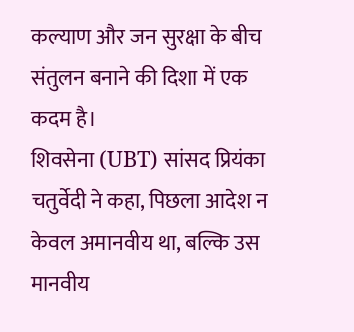कल्याण और जन सुरक्षा के बीच संतुलन बनाने की दिशा में एक कदम है।
शिवसेना (UBT) सांसद प्रियंका चतुर्वेदी ने कहा, पिछला आदेश न केवल अमानवीय था, बल्कि उस मानवीय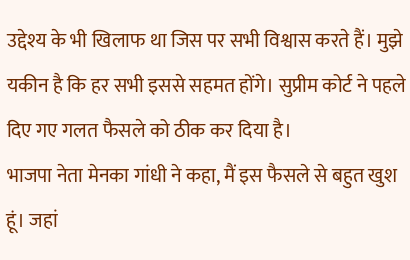उद्देश्य के भी खिलाफ था जिस पर सभी विश्वास करते हैं। मुझे यकीन है कि हर सभी इससे सहमत होंगे। सुप्रीम कोर्ट ने पहले दिए गए गलत फैसले को ठीक कर दिया है।
भाजपा नेता मेनका गांधी ने कहा, मैं इस फैसले से बहुत खुश हूं। जहां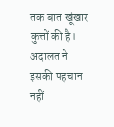तक बात खूंखार कुत्तों की है। अदालत ने इसकी पहचान नहीं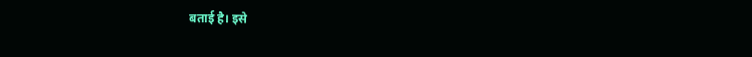बताई है। इसे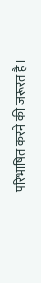परिभाषित करने की जरूरत है।